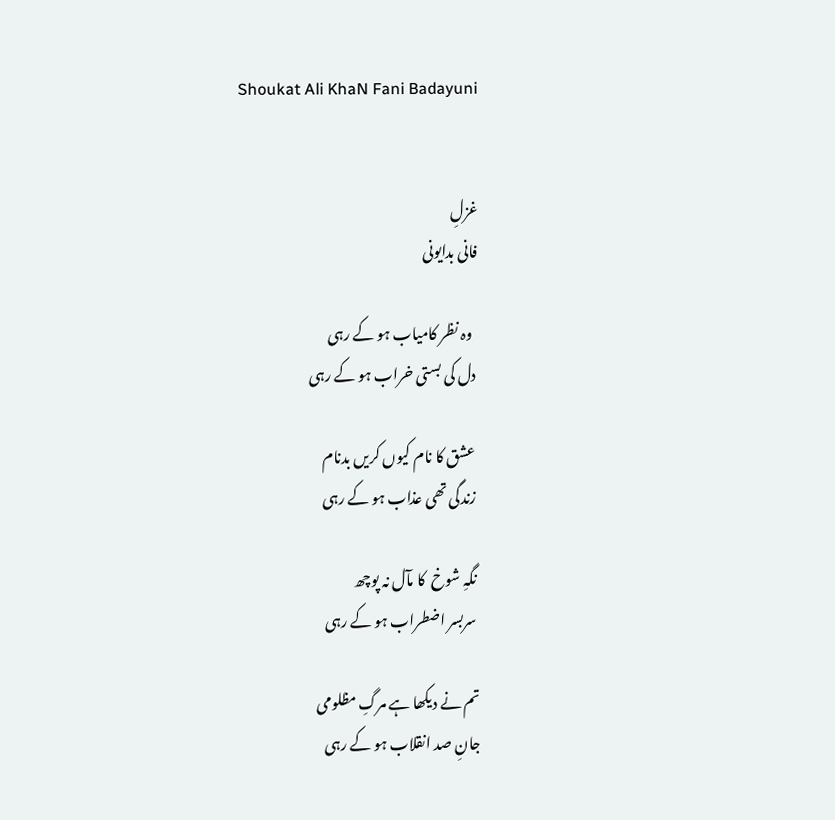Shoukat Ali KhaN Fani Badayuni


غزلِ
فانی بدایونی

  وہ نظر کامیاب ہو کے رہی
 دل کی بستی خراب ہو کے رہی

 عشق کا نام کیوں کریں بدنام
 زندگی تھی عذاب ہو کے رہی

 نگہِ شوخ  کا مآل نہ پوچھ
 سربسر اضطراب ہو کے رہی

تم نے دیکھا ہے مرگِ مظلومی
جانِ صد انقلاب ہو کے رہی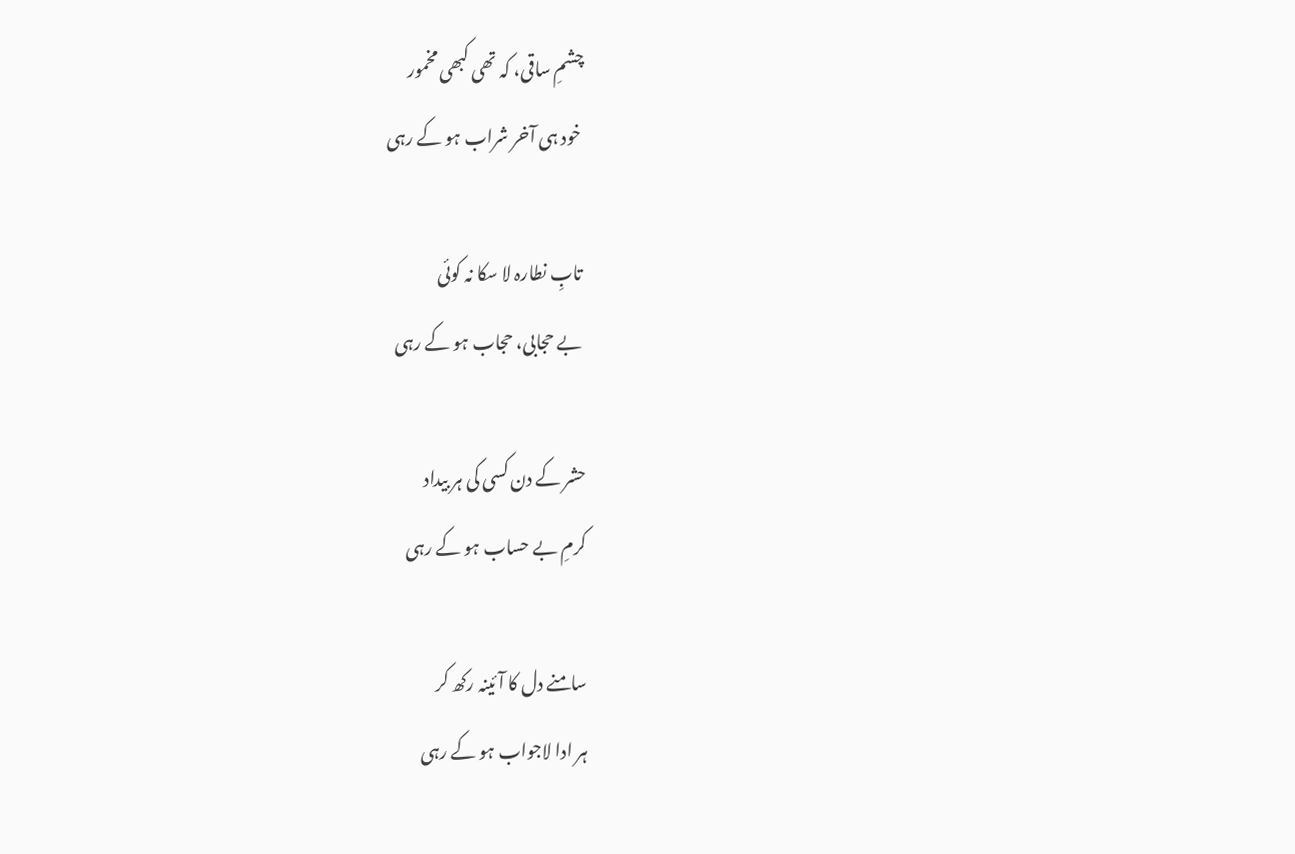چشمِ ساقی، کہ تھی کبھی مخمور
 خود ہی آخر شراب ہو کے رہی

 تابِ نطارہ لا سکا نہ کوئی
 بے حجابی، حجاب ہو کے رہی

حشر کے دن کسی کی ہر بیداد
کرمِ بے حساب ہو کے رہی

سامنے دل کا آئینہ رکھ کر
ہر ادا لاجواب ہو کے رہی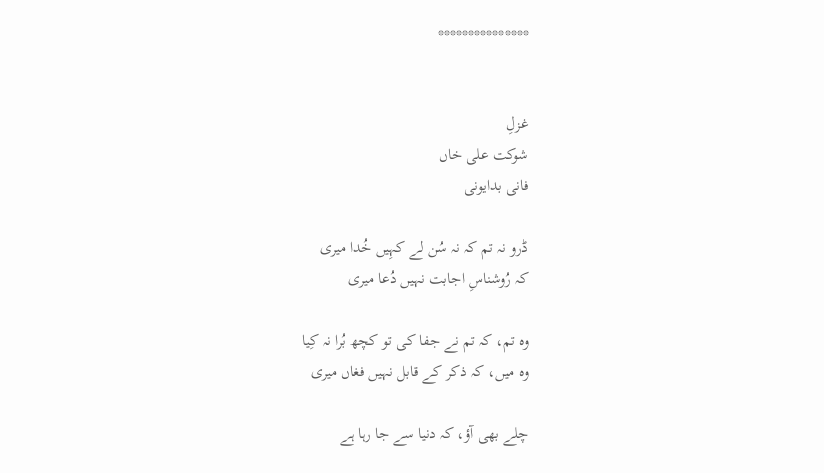***************


غزلِ
شوکت علی خاں
فانی بدایونی

ڈرو نہ تم کہ نہ سُن لے کہِیں خُدا میری
کہ رُوشناسِ اجابت نہیں دُعا میری

وہ تم، کہ تم نے جفا کی تو کچھ بُرا نہ کِیا
وہ میں، کہ ذکر کے قابل نہیں فغاں میری

چلے بھی آؤ، کہ دنیا سے جا رہا ہے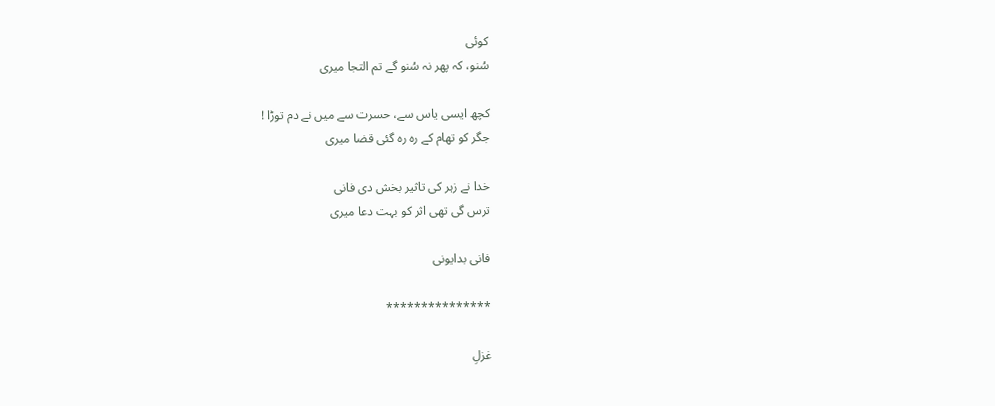کوئی
سُنو، کہ پھر نہ سُنو گے تم التجا میری

کچھ ایسی یاس سے، حسرت سے میں نے دم توڑا !
جگر کو تھام کے رہ رہ گئی قضا میری

خدا نے زہر کی تاثیر بخش دی فانی
ترس گی تھی اثر کو بہت دعا میری

فانی بدایونی

***************

غزلِ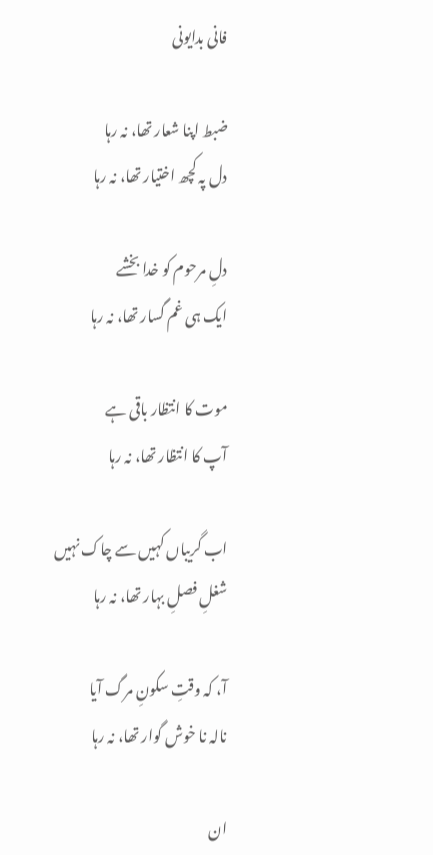فانی بدایونی

ضبط اپنا شعار تھا، نہ رہا
دل پہ کچھ اختیار تھا، نہ رہا

دلِ مرحوم کو خدا بخشے
ایک ہی غم گسار تھا، نہ رہا

موت کا انتظار باقی ہے
آپ کا انتظار تھا، نہ رہا

اب گریباں کہیں سے چاک نہیں
شغلِ فصلِ بہار تھا، نہ رہا

آ، کہ وقتِ سکونِ مرگ آیا
نالہ نا خوش گوار تھا، نہ رہا

ان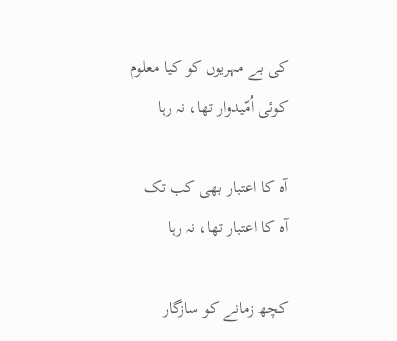کی بے مہریوں کو کیا معلوم
کوئی اُمّیدوار تھا، نہ رہا

آہ کا اعتبار بھی کب تک
آہ کا اعتبار تھا، نہ رہا

کچھ زمانے کو سازگار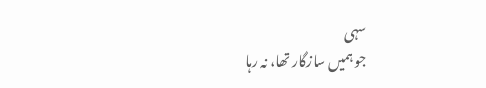سہی
جو ہمیں سازگار تھا، نہ رہا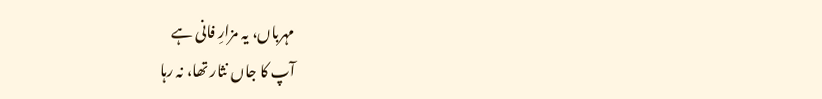مہرباں، یہ مزارِ فانی ہے
آپ کا جاں نثار تھا، نہ رہا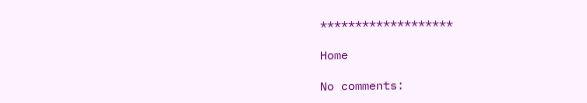*******************

Home

No comments: